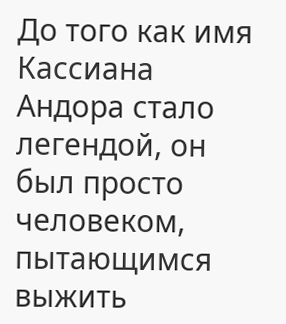До того как имя Кассиана Андора стало легендой, он был просто человеком, пытающимся выжить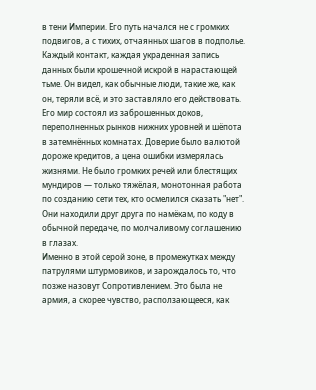в тени Империи. Его путь начался не с громких подвигов, а с тихих, отчаянных шагов в подполье. Каждый контакт, каждая украденная запись данных были крошечной искрой в нарастающей тьме. Он видел, как обычные люди, такие же, как он, теряли всё, и это заставляло его действовать.
Его мир состоял из заброшенных доков, переполненных рынков нижних уровней и шёпота в затемнённых комнатах. Доверие было валютой дороже кредитов, а цена ошибки измерялась жизнями. Не было громких речей или блестящих мундиров — только тяжёлая, монотонная работа по созданию сети тех, кто осмелился сказать "нет". Они находили друг друга по намёкам, по коду в обычной передаче, по молчаливому соглашению в глазах.
Именно в этой серой зоне, в промежутках между патрулями штурмовиков, и зарождалось то, что позже назовут Сопротивлением. Это была не армия, а скорее чувство, расползающееся, как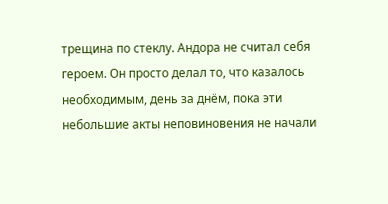трещина по стеклу. Андора не считал себя героем. Он просто делал то, что казалось необходимым, день за днём, пока эти небольшие акты неповиновения не начали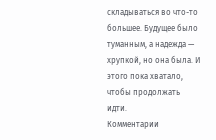складываться во что-то большее. Будущее было туманным, а надежда — хрупкой, но она была. И этого пока хватало, чтобы продолжать идти.
Комментарии